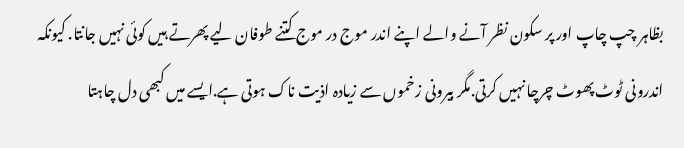بظاہر چپ چاپ اور پر سکون نظر آنے والے اپنے اندر موج در موج کتنے طوفان لیے پھرتے ہیں کوئی نہیں جانتا. کیونکہ اندرونی ٹوٹ پھوٹ چرچا نہیں کرتی.مگر بیرونی زخموں سے زیادہ اذیت ناک ہوتی ہے.ایسے میں کبھی دل چاہتا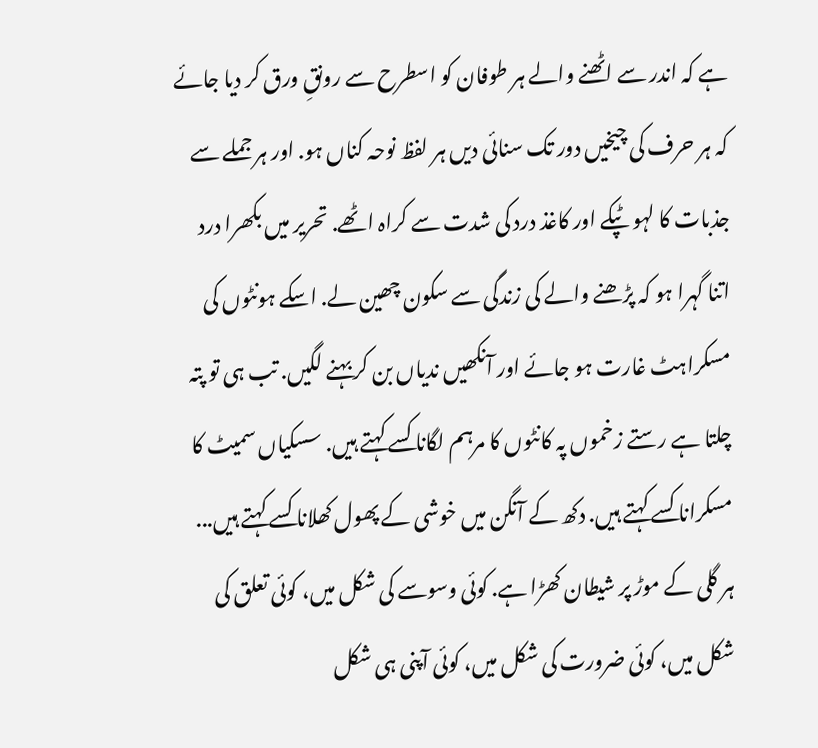ہے کہ اندر سے اٹھنے والے ہر طوفان کو اسطرح سے رونقِ ورق کر دیا جائے کہ ہر حرف کی چیخیں دور تک سنائی دیں ہر لفظ نوحہ کناں ہو. اور ہر جملے سے جذبات کا لہو ٹپکے اور کاغذ درد کی شدت سے کراہ اٹھے. تحریر میں بکھرا درد اتنا گہرا ہو کہ پڑھنے والے کی زندگی سے سکون چھین لے. اسکے ہونٹوں کی مسکراہٹ غارت ہو جائے اور آنکھیں ندیاں بن کر بہنے لگیں. تب ہی تو پتہ چلتا ہے رستے زخموں پہ کانٹوں کا مرہم لگانا کسے کہتے ہیں. سسکیاں سمیٹ کا مسکرانا کسے کہتے ہیں. دکھ کے آنگن میں خوشی کے پھول کھلانا کسے کہتے ہیں...
ہر گلی کے موڑ پر شیطان کھڑا ہے. کوئی وسوسے کی شکل میں، کوئی تعلق کی شکل میں، کوئی ضرورت کی شکل میں، کوئی آپنی ہی شکل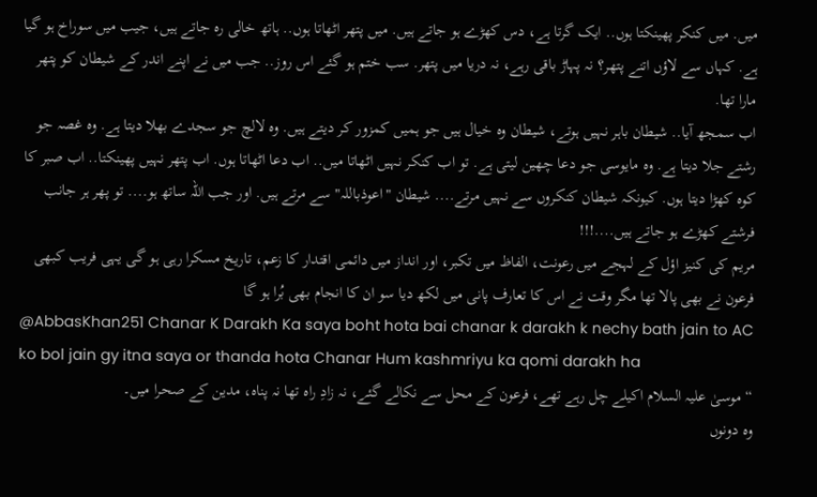میں. میں کنکر پھینکتا ہوں.. ایک گرتا ہے، دس کھڑے ہو جاتے ہیں. میں پتھر اٹھاتا ہوں.. ہاتھ خالی رہ جاتے ہیں، جیب میں سوراخ ہو گیا ہے. کہاں سے لاؤں اتنے پتھر؟ نہ پہاڑ باقی رہے، نہ دریا میں پتھر. سب ختم ہو گئے اس روز.. جب میں نے اپنے اندر کے شیطان کو پتھر مارا تھا.
اب سمجھ آیا.. شیطان باہر نہیں ہوتے، شیطان وہ خیال ہیں جو ہمیں کمزور کر دیتے ہیں. وہ لالچ جو سجدے بھلا دیتا ہے. وہ غصہ جو رشتے جلا دیتا ہے. وہ مایوسی جو دعا چھین لیتی ہے. تو اب کنکر نہیں اٹھاتا میں.. اب دعا اٹھاتا ہوں. اب پتھر نہیں پھینکتا.. اب صبر کا کوہ کھڑا دیتا ہوں. کیونکہ شیطان کنکروں سے نہیں مرتے.... شیطان "اعوذباللہ" سے مرتے ہیں. اور جب اللہ ساتھ ہو.... تو پھر ہر جانب فرشتے کھڑے ہو جاتے ہیں....!!!
مریم کی کنیز اؤل کے لہجے میں رعونت، الفاظ میں تکبر، اور انداز میں دائمی اقتدار کا زعم، تاریخ مسکرا رہی ہو گی یہی فریب کبھی فرعون نے بھی پالا تھا مگر وقت نے اس کا تعارف پانی میں لکھ دیا سو ان کا انجام بھی بُرا ہو گا
@AbbasKhan251 Chanar K Darakh Ka saya boht hota bai chanar k darakh k nechy bath jain to AC ko bol jain gy itna saya or thanda hota Chanar Hum kashmriyu ka qomi darakh ha
“موسیٰ علیہ السلام اکیلے چل رہے تھے، فرعون کے محل سے نکالے گئے، نہ زادِ راہ تھا نہ پناہ، مدین کے صحرا میں۔
وہ دونوں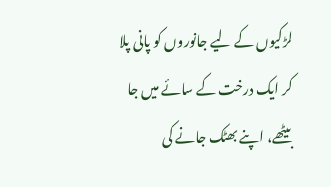لڑکیوں کے لیے جانوروں کو پانی پلا کر ایک درخت کے سائے میں جا بیٹھے، اپنے بھٹک جانے کی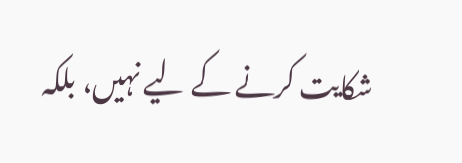شکایت کرنے کے لیے نہیں، بلکہ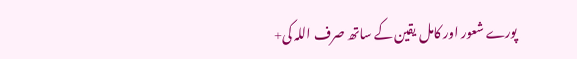پورے شعور اور کامل یقین کے ساتھ صرف اللہ کی+